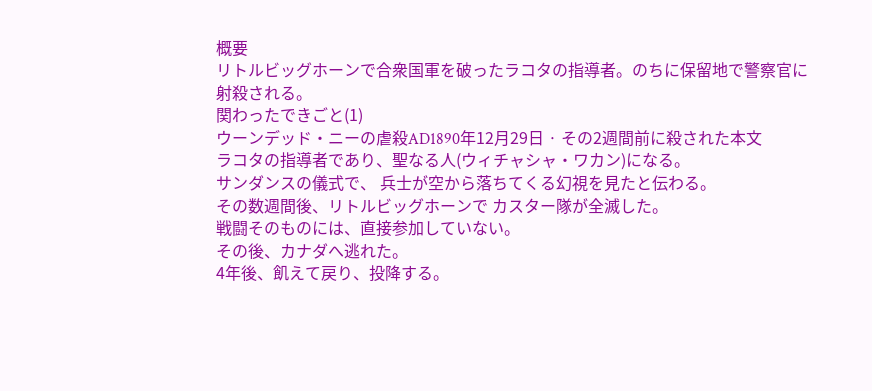概要
リトルビッグホーンで合衆国軍を破ったラコタの指導者。のちに保留地で警察官に射殺される。
関わったできごと(1)
ウーンデッド・ニーの虐殺AD1890年12月29日 · その2週間前に殺された本文
ラコタの指導者であり、聖なる人(ウィチャシャ・ワカン)になる。
サンダンスの儀式で、 兵士が空から落ちてくる幻視を見たと伝わる。
その数週間後、リトルビッグホーンで カスター隊が全滅した。
戦闘そのものには、直接参加していない。
その後、カナダへ逃れた。
4年後、飢えて戻り、投降する。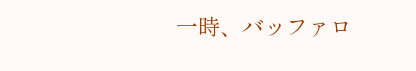一時、バッファロ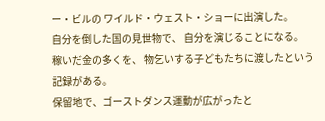ー・ビルの ワイルド・ウェスト・ショーに出演した。
自分を倒した国の見世物で、 自分を演じることになる。
稼いだ金の多くを、 物乞いする子どもたちに渡したという記録がある。
保留地で、ゴーストダンス運動が広がったと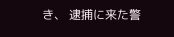き、 逮捕に来た警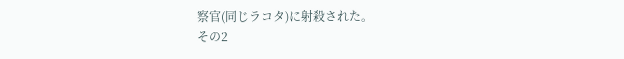察官(同じラコタ)に射殺された。
その2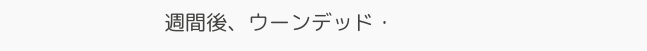週間後、ウーンデッド・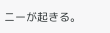ニーが起きる。